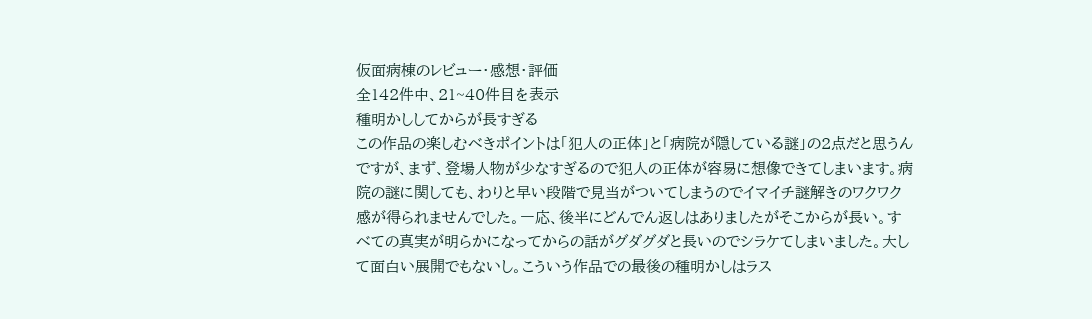仮面病棟のレビュー・感想・評価
全142件中、21~40件目を表示
種明かししてからが長すぎる
この作品の楽しむべきポイントは「犯人の正体」と「病院が隠している謎」の2点だと思うんですが、まず、登場人物が少なすぎるので犯人の正体が容易に想像できてしまいます。病院の謎に関しても、わりと早い段階で見当がついてしまうのでイマイチ謎解きのワクワク感が得られませんでした。一応、後半にどんでん返しはありましたがそこからが長い。すべての真実が明らかになってからの話がグダグダと長いのでシラケてしまいました。大して面白い展開でもないし。こういう作品での最後の種明かしはラス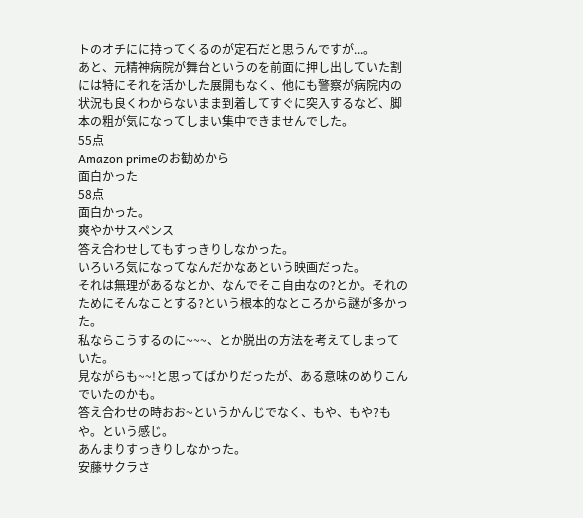トのオチにに持ってくるのが定石だと思うんですが...。
あと、元精神病院が舞台というのを前面に押し出していた割には特にそれを活かした展開もなく、他にも警察が病院内の状況も良くわからないまま到着してすぐに突入するなど、脚本の粗が気になってしまい集中できませんでした。
55点
Amazon primeのお勧めから
面白かった
58点
面白かった。
爽やかサスペンス
答え合わせしてもすっきりしなかった。
いろいろ気になってなんだかなあという映画だった。
それは無理があるなとか、なんでそこ自由なの?とか。それのためにそんなことする?という根本的なところから謎が多かった。
私ならこうするのに~~~、とか脱出の方法を考えてしまっていた。
見ながらも~~!と思ってばかりだったが、ある意味のめりこんでいたのかも。
答え合わせの時おお~というかんじでなく、もや、もや?もや。という感じ。
あんまりすっきりしなかった。
安藤サクラさ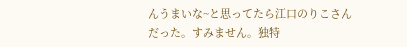んうまいな~と思ってたら江口のりこさんだった。すみません。独特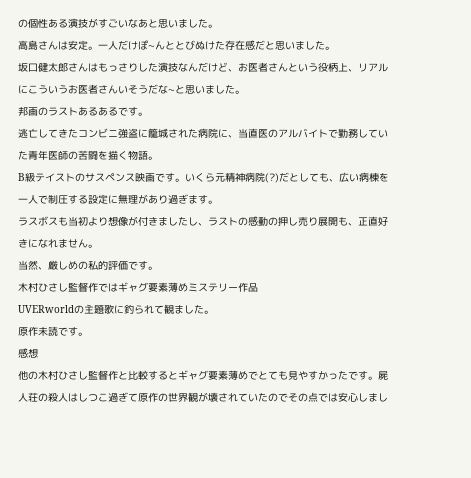の個性ある演技がすごいなあと思いました。
高島さんは安定。一人だけぽ~んととびぬけた存在感だと思いました。
坂口健太郎さんはもっさりした演技なんだけど、お医者さんという役柄上、リアルにこういうお医者さんいそうだな~と思いました。
邦画のラストあるあるです。
逃亡してきたコンビニ強盗に籠城された病院に、当直医のアルバイトで勤務していた青年医師の苦闘を描く物語。
B級テイストのサスペンス映画です。いくら元精神病院(?)だとしても、広い病棟を一人で制圧する設定に無理があり過ぎます。
ラスボスも当初より想像が付きましたし、ラストの感動の押し売り展開も、正直好きになれません。
当然、厳しめの私的評価です。
木村ひさし監督作ではギャグ要素薄めミステリー作品
UVERworldの主題歌に釣られて観ました。
原作未読です。
感想
他の木村ひさし監督作と比較するとギャグ要素薄めでとても見やすかったです。屍人荘の殺人はしつこ過ぎて原作の世界観が壊されていたのでその点では安心しまし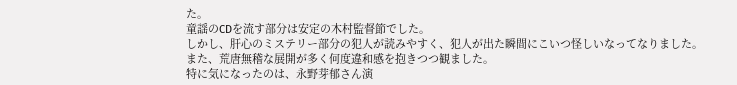た。
童謡のCDを流す部分は安定の木村監督節でした。
しかし、肝心のミステリー部分の犯人が読みやすく、犯人が出た瞬間にこいつ怪しいなってなりました。
また、荒唐無稽な展開が多く何度違和感を抱きつつ観ました。
特に気になったのは、永野芽郁さん演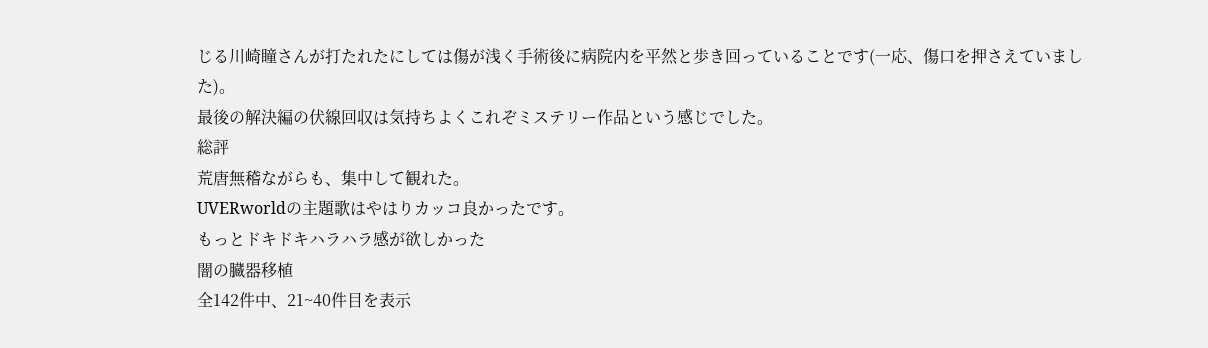じる川崎瞳さんが打たれたにしては傷が浅く手術後に病院内を平然と歩き回っていることです(一応、傷口を押さえていました)。
最後の解決編の伏線回収は気持ちよくこれぞミステリー作品という感じでした。
総評
荒唐無稽ながらも、集中して観れた。
UVERworldの主題歌はやはりカッコ良かったです。
もっとドキドキハラハラ感が欲しかった
闇の臓器移植
全142件中、21~40件目を表示